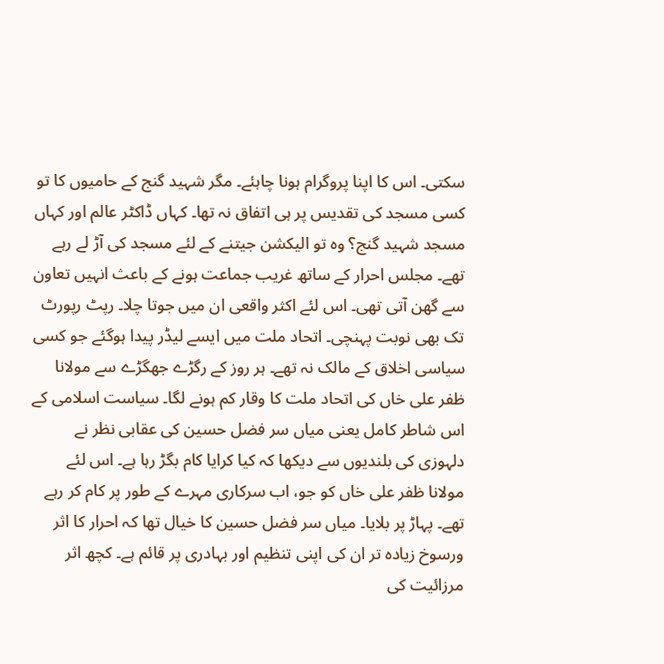سکتی۔ اس کا اپنا پروگرام ہونا چاہئے۔ مگر شہید گنج کے حامیوں کا تو کسی مسجد کی تقدیس پر ہی اتفاق نہ تھا۔ کہاں ڈاکٹر عالم اور کہاں مسجد شہید گنج؟ وہ تو الیکشن جیتنے کے لئے مسجد کی آڑ لے رہے تھے۔ مجلس احرار کے ساتھ غریب جماعت ہونے کے باعث انہیں تعاون سے گھن آتی تھی۔ اس لئے اکثر واقعی ان میں جوتا چلا۔ رپٹ رپورٹ تک بھی نوبت پہنچی۔ اتحاد ملت میں ایسے لیڈر پیدا ہوگئے جو کسی سیاسی اخلاق کے مالک نہ تھے۔ ہر روز کے رگڑے جھگڑے سے مولانا ظفر علی خاں کی اتحاد ملت کا وقار کم ہونے لگا۔ سیاست اسلامی کے اس شاطر کامل یعنی میاں سر فضل حسین کی عقابی نظر نے دلہوزی کی بلندیوں سے دیکھا کہ کیا کرایا کام بگڑ رہا ہے۔ اس لئے مولانا ظفر علی خاں کو جو، اب سرکاری مہرے کے طور پر کام کر رہے تھے۔ پہاڑ پر بلایا۔ میاں سر فضل حسین کا خیال تھا کہ احرار کا اثر ورسوخ زیادہ تر ان کی اپنی تنظیم اور بہادری پر قائم ہے۔ کچھ اثر مرزائیت کی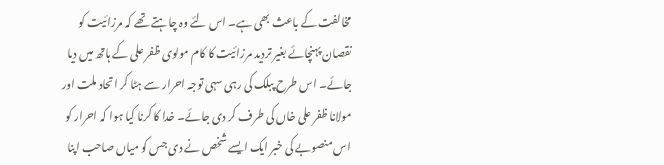مخالفت کے باعث بھی ہے۔ اس لئے وہ چاہتے تھے کہ مرزائیت کو نقصان پہنچائے بغیر تردید مرزائیت کا کام مولوی ظفر علی کے ہاتھ میں دیا جائے۔ اس طرح پبلک کی رہی سہی توجہ احرار سے ہٹا کر اتحاد ملت اور مولانا ظفر علی خاں کی طرف کر دی جائے۔ خدا کا کرنا کیا ہوا کہ احرار کو اس منصوبے کی خبر ایک ایسے شخص نے دی جس کو میاں صاحب اپنا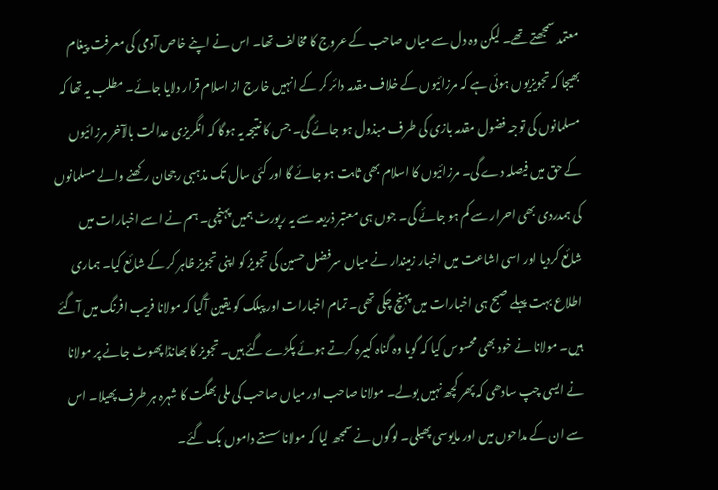معتمد سمجھتے تھے۔ لیکن وہ دل سے میاں صاحب کے عروج کا مخالف تھا۔ اس نے اپنے خاص آدمی کی معرفت پیغام بھیجا کہ تجویزیوں ہوئی ہے کہ مرزائیوں کے خلاف مقدمہ دائر کر کے انہیں خارج از اسلام قرار دلایا جائے۔ مطلب یہ تھا کہ مسلمانوں کی توجہ فضول مقدمہ بازی کی طرف مبذول ہو جائے گی۔ جس کا نتیجہ یہ ہوگا کہ انگریزی عدالت بالآخر مرزائیوں کے حق میں فیصلہ دے گی۔ مرزائیوں کا اسلام بھی ثابت ہو جائے گا اور کئی سال تک مذہبی رجحان رکھنے والے مسلمانوں کی ہمدردی بھی احرار سے کم ہو جائے گی۔ جوں ہی معتبر ذریعہ سے یہ رپورٹ ہمیں پہنچی۔ ہم نے اسے اخبارات میں شائع کردیا اور اسی اشاعت میں اخبار زمیندار نے میاں سرفضل حسین کی تجویز کو اپنی تجویز ظاہر کر کے شائع کیا۔ ہماری اطلاع بہت پہلے صبح ہی اخبارات میں پہنچ چکی تھی۔ تمام اخبارات اور پبلک کو یقین آگیا کہ مولانا فریب افرنگ میں آگئے ہیں۔ مولانا نے خود بھی محسوس کیا کہ گویا وہ گناہ کبیرہ کرتے ہوئے پکڑے گئے ہیں۔ تجویز کا بھانڈا پھوٹ جانے پر مولانا نے ایسی چپ سادھی کہ پھر کچھ نہیں بولے۔ مولانا صاحب اور میاں صاحب کی ملی بھگت کا شہرہ ہر طرف پھیلا۔ اس سے ان کے مداحوں میں اور مایوسی پھیلی۔ لوگوں نے سمجھ لیا کہ مولانا سستے داموں بک گئے۔